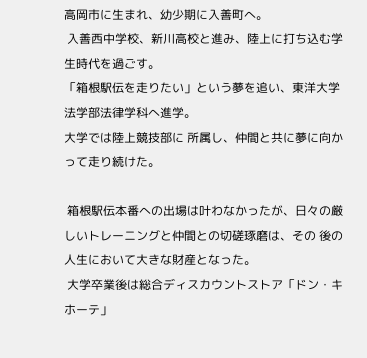高岡市に生まれ、幼少期に入善町へ。
 入善西中学校、新川高校と進み、陸上に打ち込む学生時代を過ごす。
「箱根駅伝を走りたい」という夢を追い、東洋大学 法学部法律学科へ進学。
大学では陸上競技部に 所属し、仲間と共に夢に向かって走り続けた。

 箱根駅伝本番への出場は叶わなかったが、日々の厳しいトレーニングと仲間との切磋琢磨は、その 後の人生において大きな財産となった。
 大学卒業後は総合ディスカウントストア「ドン・キホーテ」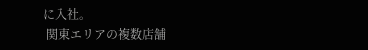に入社。
 関東エリアの複数店舗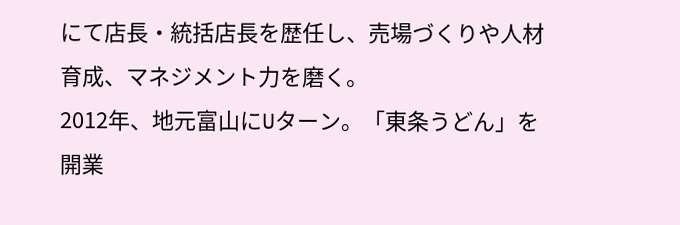にて店長・統括店長を歴任し、売場づくりや人材育成、マネジメント力を磨く。
2012年、地元富山にUターン。「東条うどん」を開業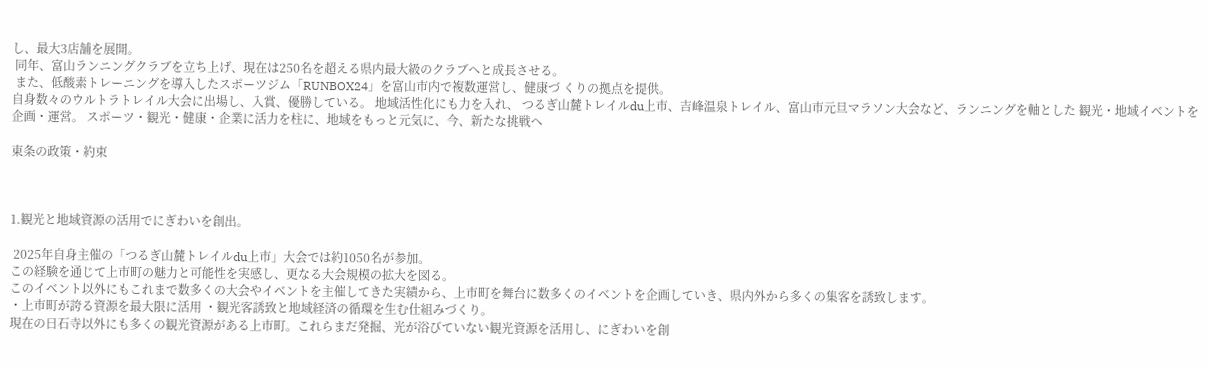し、最大3店舗を展開。
 同年、富山ランニングクラブを立ち上げ、現在は250名を超える県内最大級のクラブへと成長させる。
 また、低酸素トレーニングを導入したスポーツジム「RUNBOX24」を富山市内で複数運営し、健康づ くりの拠点を提供。
自身数々のウルトラトレイル大会に出場し、入賞、優勝している。 地域活性化にも力を入れ、 つるぎ山麓トレイルdu上市、吉峰温泉トレイル、富山市元旦マラソン大会など、ランニングを軸とした 観光・地域イベントを企画・運営。 スポーツ・観光・健康・企業に活力を柱に、地域をもっと元気に、今、新たな挑戦へ

東条の政策・約束



1.観光と地域資源の活用でにぎわいを創出。

 2025年自身主催の「つるぎ山麓トレイルdu上市」大会では約1050名が参加。
この経験を通じて上市町の魅力と可能性を実感し、更なる大会規模の拡大を図る。
このイベント以外にもこれまで数多くの大会やイベントを主催してきた実績から、上市町を舞台に数多くのイベントを企画していき、県内外から多くの集客を誘致します。
・上市町が誇る資源を最大限に活用 ・観光客誘致と地域経済の循環を生む仕組みづくり。
現在の日石寺以外にも多くの観光資源がある上市町。これらまだ発掘、光が浴びていない観光資源を活用し、にぎわいを創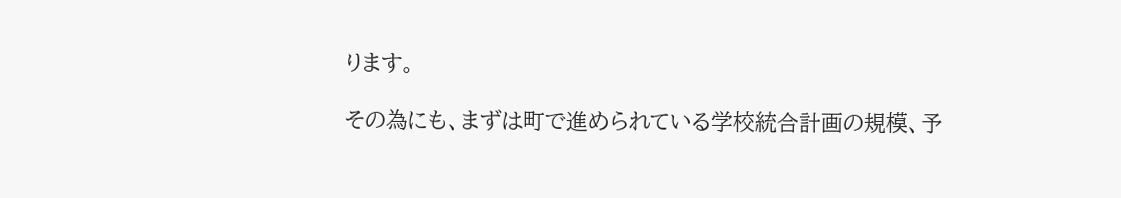ります。

その為にも、まずは町で進められている学校統合計画の規模、予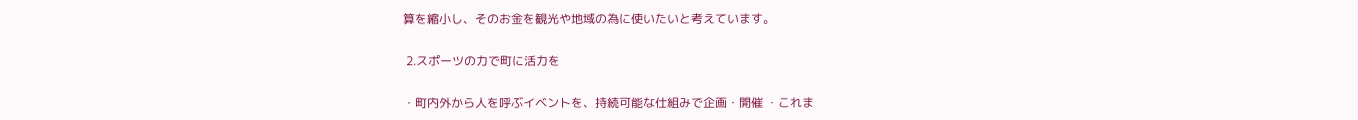算を縮小し、そのお金を観光や地域の為に使いたいと考えています。

 2.スポーツの力で町に活力を

・町内外から人を呼ぶイベントを、持続可能な仕組みで企画・開催 ・これま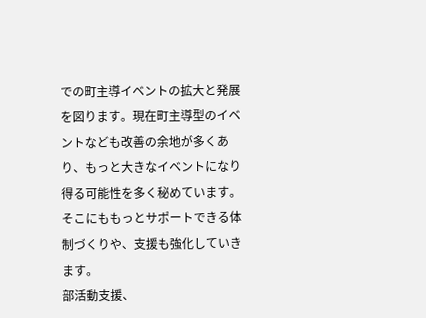での町主導イベントの拡大と発展 を図ります。現在町主導型のイベントなども改善の余地が多くあり、もっと大きなイベントになり得る可能性を多く秘めています。
そこにももっとサポートできる体制づくりや、支援も強化していきます。
部活動支援、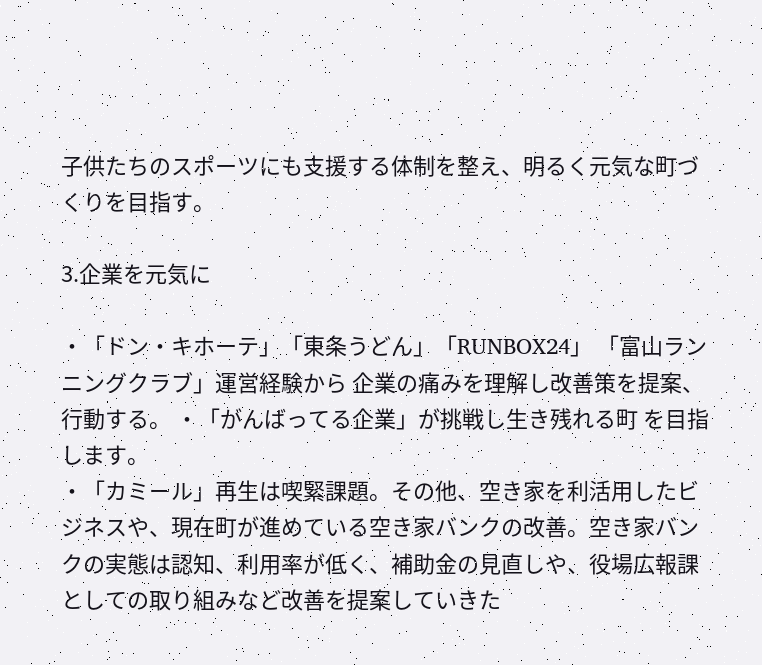子供たちのスポーツにも支援する体制を整え、明るく元気な町づくりを目指す。

3.企業を元気に

・「ドン・キホーテ」「東条うどん」「RUNBOX24」 「富山ランニングクラブ」運営経験から 企業の痛みを理解し改善策を提案、行動する。 ・「がんばってる企業」が挑戦し生き残れる町 を目指します。
・「カミール」再生は喫緊課題。その他、空き家を利活用したビジネスや、現在町が進めている空き家バンクの改善。空き家バンクの実態は認知、利用率が低く、補助金の見直しや、役場広報課としての取り組みなど改善を提案していきた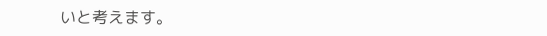いと考えます。